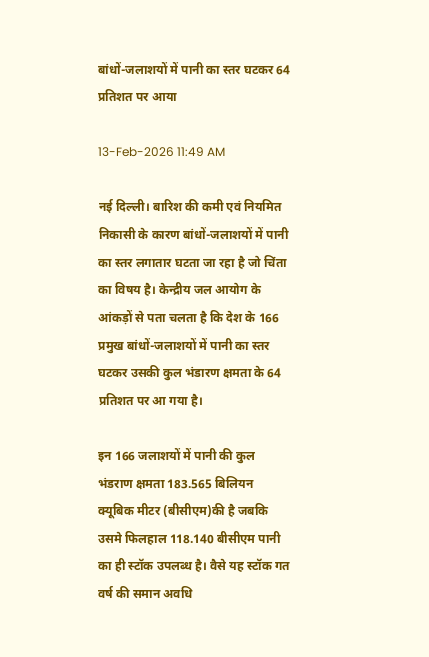बांधों-जलाशयों में पानी का स्तर घटकर 64 प्रतिशत पर आया

13-Feb-2026 11:49 AM

नई दिल्ली। बारिश की कमी एवं नियमित निकासी के कारण बांधों-जलाशयों में पानी का स्तर लगातार घटता जा रहा है जो चिंता का विषय है। केन्द्रीय जल आयोग के आंकड़ों से पता चलता है कि देश के 166 प्रमुख बांधों-जलाशयों में पानी का स्तर घटकर उसकी कुल भंडारण क्षमता के 64 प्रतिशत पर आ गया है।

इन 166 जलाशयों में पानी की कुल भंडराण क्षमता 183.565 बिलियन क्यूबिक मीटर (बीसीएम)की है जबकि उसमे फिलहाल 118.140 बीसीएम पानी का ही स्टॉक उपलब्ध है। वैसे यह स्टॉक गत वर्ष की समान अवधि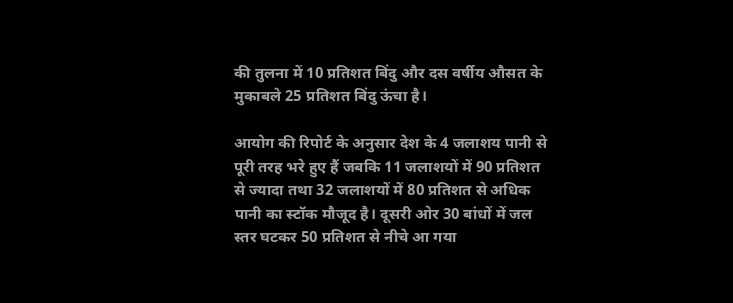की तुलना में 10 प्रतिशत बिंदु और दस वर्षीय औसत के मुकाबले 25 प्रतिशत बिंदु ऊंचा है।

आयोग की रिपोर्ट के अनुसार देश के 4 जलाशय पानी से पूरी तरह भरे हुए हैं जबकि 11 जलाशयों में 90 प्रतिशत से ज्यादा तथा 32 जलाशयों में 80 प्रतिशत से अधिक पानी का स्टॉक मौजूद है। दूसरी ओर 30 बांधों में जल स्तर घटकर 50 प्रतिशत से नीचे आ गया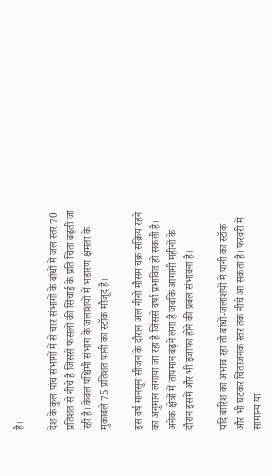है।

देश के कुल पांच संभागों में से चार संभागों के बांधों में जल स्तर 70 प्रतिशत से नीचे है जिससे फसलों की सिंचाई के प्रति चिंता बढ़ती जा रही है। केवल पश्चिमी संभाग के जलाशयों में भडारण क्षमता के मुकाबले 75 प्रतिशत पानी का स्टॉक मौजूद है।

इस वर्ष मानसून सीजन के दौरान अल नीनो मौसम चक्र सक्रिय रहने का अनुमान लगाया जा रहा है जिससे वर्षा प्रभावित हो सकती है। अनेक क्षेत्रों में तापमान बढ़ने लगा है जबकि आगामी महीनों के दौरान इसमें और भी इजाफा होने की प्रबल संभावना है।

यदि बारिश का अभाव रहा तो बांधों-जलाशयों में पानी का स्टॉक और भी घटकर चिंताजनक स्तर तक नीचे आ सकता है। फरवरी में सामान्य या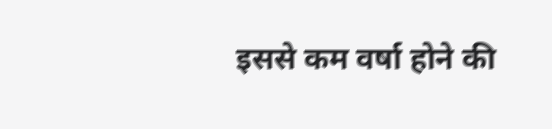इससे कम वर्षा होने की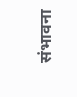संभावना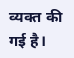व्यक्त की गई है।